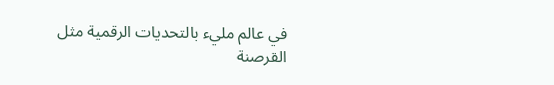في عالم مليء بالتحديات الرقمية مثل القرصنة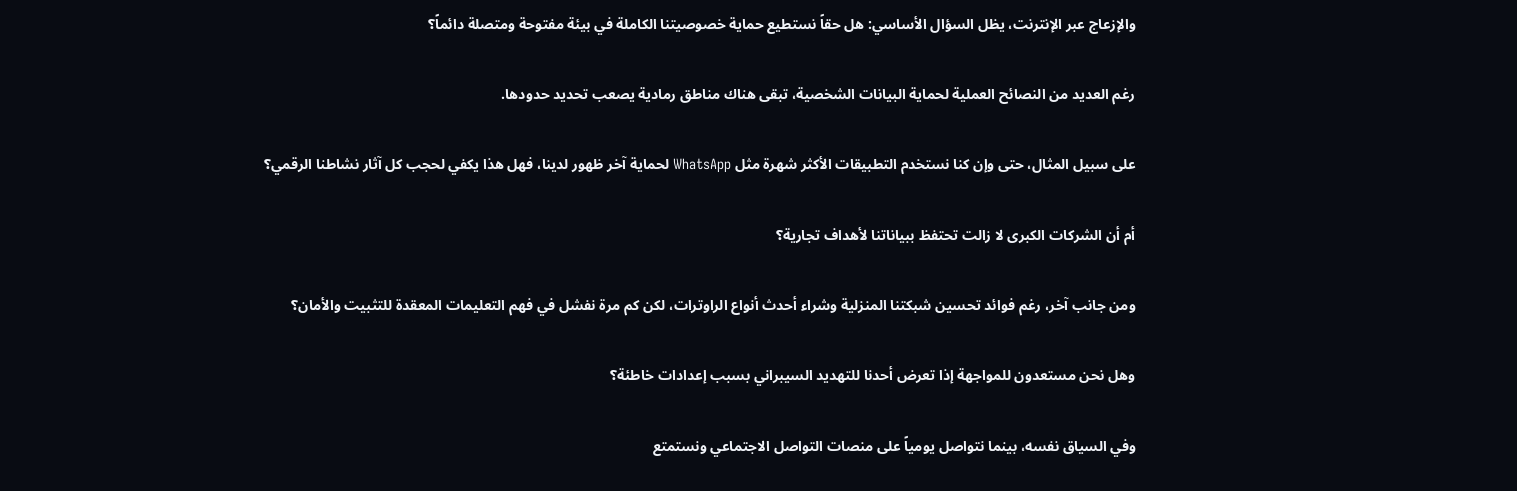والإزعاج عبر الإنترنت، يظل السؤال الأساسي: هل حقاً نستطيع حماية خصوصيتنا الكاملة في بيئة مفتوحة ومتصلة دائماً؟

رغم العديد من النصائح العملية لحماية البيانات الشخصية، تبقى هناك مناطق رمادية يصعب تحديد حدودها.

على سبيل المثال، حتى وإن كنا نستخدم التطبيقات الأكثر شهرة مثل WhatsApp لحماية آخر ظهور لدينا، فهل هذا يكفي لحجب كل آثار نشاطنا الرقمي؟

أم أن الشركات الكبرى لا زالت تحتفظ ببياناتنا لأهداف تجارية؟

ومن جانب آخر، رغم فوائد تحسين شبكتنا المنزلية وشراء أحدث أنواع الراوترات، لكن كم مرة نفشل في فهم التعليمات المعقدة للتثبيت والأمان؟

وهل نحن مستعدون للمواجهة إذا تعرض أحدنا للتهديد السيبراني بسبب إعدادات خاطئة؟

وفي السياق نفسه، بينما نتواصل يومياً على منصات التواصل الاجتماعي ونستمتع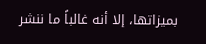بميزاتها، إلا أنه غالباً ما ننشر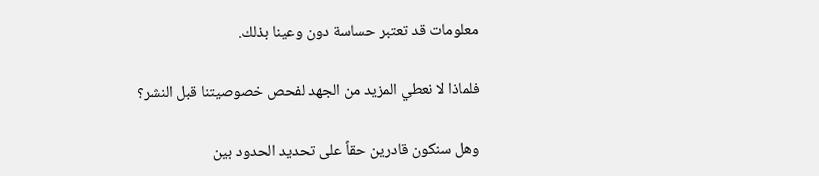معلومات قد تعتبر حساسة دون وعينا بذلك.

فلماذا لا نعطي المزيد من الجهد لفحص خصوصيتنا قبل النشر؟

وهل سنكون قادرين حقاً على تحديد الحدود بين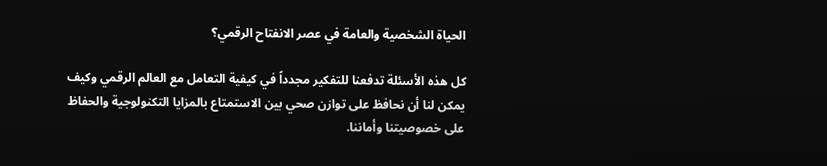الحياة الشخصية والعامة في عصر الانفتاح الرقمي؟

كل هذه الأسئلة تدفعنا للتفكير مجدداً في كيفية التعامل مع العالم الرقمي وكيف يمكن لنا أن نحافظ على توازن صحي بين الاستمتاع بالمزايا التكنولوجية والحفاظ على خصوصيتنا وأماننا.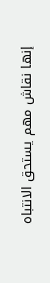إنها نقاش مهم يستحق الانتباه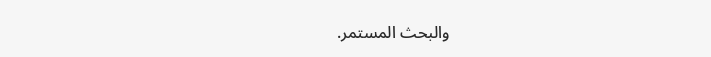والبحث المستمر.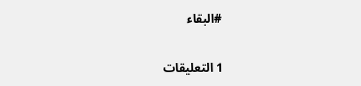#البقاء

1 التعليقات